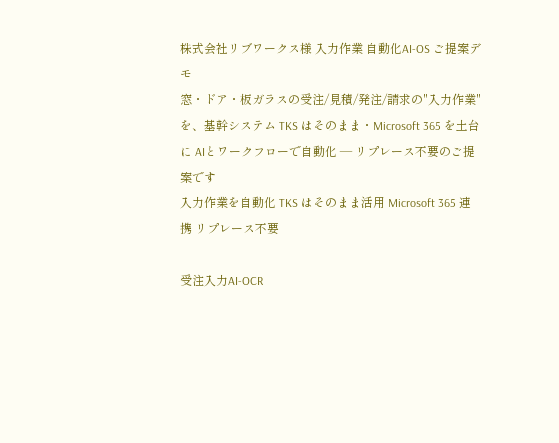株式会社リブワークス様 入力作業 自動化AI-OS ご提案デモ
窓・ドア・板ガラスの受注/見積/発注/請求の"入力作業"を、基幹システム TKS はそのまま・Microsoft 365 を土台に AIとワークフローで自動化 ― リプレース不要のご提案です
入力作業を自動化 TKS はそのまま活用 Microsoft 365 連携 リプレース不要

受注入力AI-OCR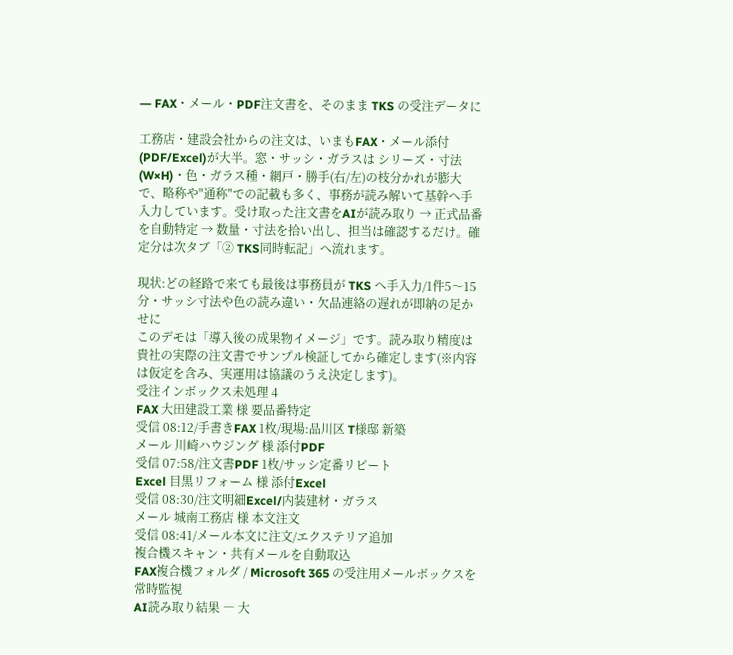― FAX・メール・PDF注文書を、そのまま TKS の受注データに

工務店・建設会社からの注文は、いまもFAX・メール添付(PDF/Excel)が大半。窓・サッシ・ガラスは シリーズ・寸法(W×H)・色・ガラス種・網戸・勝手(右/左)の枝分かれが膨大で、略称や"通称"での記載も多く、事務が読み解いて基幹へ手入力しています。受け取った注文書をAIが読み取り → 正式品番を自動特定 → 数量・寸法を拾い出し、担当は確認するだけ。確定分は次タブ「② TKS同時転記」へ流れます。

現状:どの経路で来ても最後は事務員が TKS へ手入力/1件5〜15分・サッシ寸法や色の読み違い・欠品連絡の遅れが即納の足かせに
このデモは「導入後の成果物イメージ」です。読み取り精度は貴社の実際の注文書でサンプル検証してから確定します(※内容は仮定を含み、実運用は協議のうえ決定します)。
受注インボックス未処理 4
FAX 大田建設工業 様 要品番特定
受信 08:12/手書きFAX 1枚/現場:品川区 T様邸 新築
メール 川崎ハウジング 様 添付PDF
受信 07:58/注文書PDF 1枚/サッシ定番リピート
Excel 目黒リフォーム 様 添付Excel
受信 08:30/注文明細Excel/内装建材・ガラス
メール 城南工務店 様 本文注文
受信 08:41/メール本文に注文/エクステリア追加
複合機スキャン・共有メールを自動取込
FAX複合機フォルダ / Microsoft 365 の受注用メールボックスを常時監視
AI読み取り結果 ― 大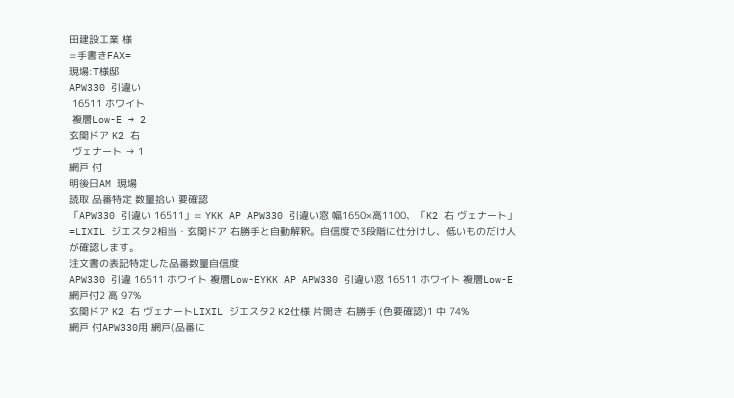田建設工業 様
=手書きFAX=
現場:T様邸
APW330 引違い
 16511 ホワイト
 複層Low-E → 2
玄関ドア K2 右
 ヴェナート → 1
網戸 付
明後日AM 現場
読取 品番特定 数量拾い 要確認
「APW330 引違い 16511」= YKK AP APW330 引違い窓 幅1650×高1100、「K2 右 ヴェナート」=LIXIL ジエスタ2相当・玄関ドア 右勝手と自動解釈。自信度で3段階に仕分けし、低いものだけ人が確認します。
注文書の表記特定した品番数量自信度
APW330 引違 16511 ホワイト 複層Low-EYKK AP APW330 引違い窓 16511 ホワイト 複層Low-E 網戸付2 高 97%
玄関ドア K2 右 ヴェナートLIXIL ジエスタ2 K2仕様 片開き 右勝手 (色要確認)1 中 74%
網戸 付APW330用 網戸(品番に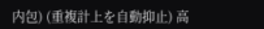内包) (重複計上を自動抑止) 高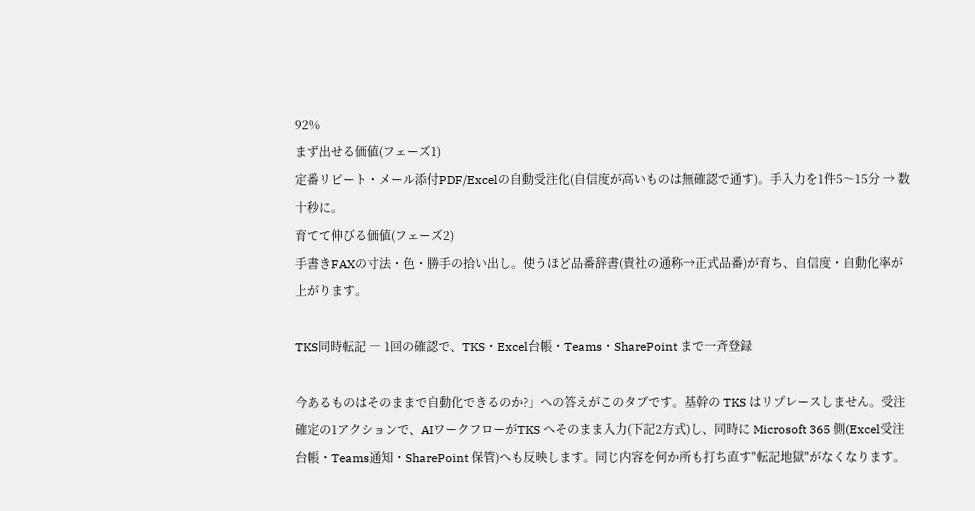92%
まず出せる価値(フェーズ1)
定番リピート・メール添付PDF/Excelの自動受注化(自信度が高いものは無確認で通す)。手入力を1件5〜15分 → 数十秒に。
育てて伸びる価値(フェーズ2)
手書きFAXの寸法・色・勝手の拾い出し。使うほど品番辞書(貴社の通称→正式品番)が育ち、自信度・自動化率が上がります。

TKS同時転記 ― 1回の確認で、TKS・Excel台帳・Teams・SharePoint まで一斉登録

今あるものはそのままで自動化できるのか?」への答えがこのタブです。基幹の TKS はリプレースしません。受注確定の1アクションで、AIワークフローがTKS へそのまま入力(下記2方式)し、同時に Microsoft 365 側(Excel受注台帳・Teams通知・SharePoint 保管)へも反映します。同じ内容を何か所も打ち直す"転記地獄"がなくなります。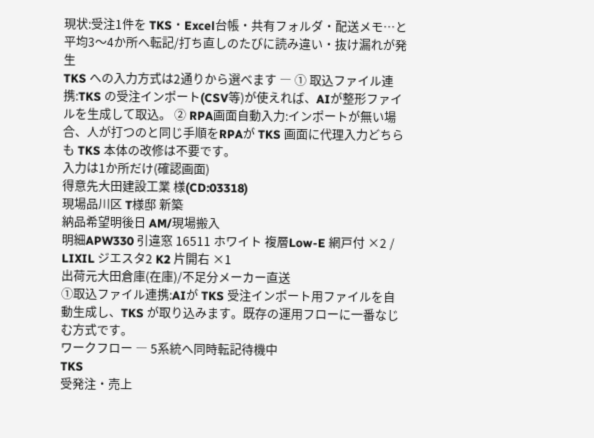現状:受注1件を TKS・Excel台帳・共有フォルダ・配送メモ…と平均3〜4か所へ転記/打ち直しのたびに読み違い・抜け漏れが発生
TKS への入力方式は2通りから選べます ― ① 取込ファイル連携:TKS の受注インポート(CSV等)が使えれば、AIが整形ファイルを生成して取込。 ② RPA画面自動入力:インポートが無い場合、人が打つのと同じ手順をRPAが TKS 画面に代理入力どちらも TKS 本体の改修は不要です。
入力は1か所だけ(確認画面)
得意先大田建設工業 様(CD:03318)
現場品川区 T様邸 新築
納品希望明後日 AM/現場搬入
明細APW330 引違窓 16511 ホワイト 複層Low-E 網戸付 ×2 / LIXIL ジエスタ2 K2 片開右 ×1
出荷元大田倉庫(在庫)/不足分メーカー直送
①取込ファイル連携:AIが TKS 受注インポート用ファイルを自動生成し、TKS が取り込みます。既存の運用フローに一番なじむ方式です。
ワークフロー ― 5系統へ同時転記待機中
TKS
受発注・売上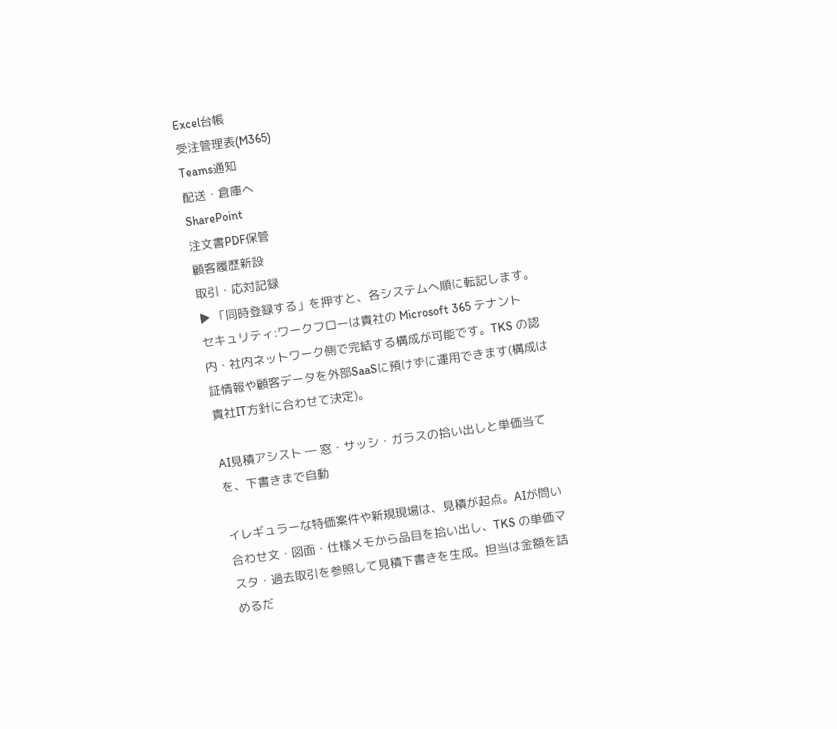Excel台帳
受注管理表(M365)
Teams通知
配送・倉庫へ
SharePoint
注文書PDF保管
顧客履歴新設
取引・応対記録
▶ 「同時登録する」を押すと、各システムへ順に転記します。
セキュリティ:ワークフローは貴社の Microsoft 365 テナント内・社内ネットワーク側で完結する構成が可能です。TKS の認証情報や顧客データを外部SaaSに預けずに運用できます(構成は貴社IT方針に合わせて決定)。

AI見積アシスト ― 窓・サッシ・ガラスの拾い出しと単価当てを、下書きまで自動

イレギュラーな特価案件や新規現場は、見積が起点。AIが問い合わせ文・図面・仕様メモから品目を拾い出し、TKS の単価マスタ・過去取引を参照して見積下書きを生成。担当は金額を詰めるだ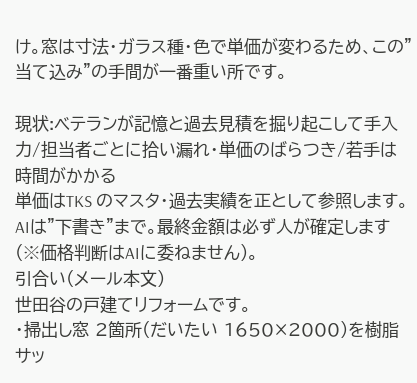け。窓は寸法・ガラス種・色で単価が変わるため、この"当て込み"の手間が一番重い所です。

現状:ベテランが記憶と過去見積を掘り起こして手入力/担当者ごとに拾い漏れ・単価のばらつき/若手は時間がかかる
単価はTKS のマスタ・過去実績を正として参照します。AIは"下書き"まで。最終金額は必ず人が確定します(※価格判断はAIに委ねません)。
引合い(メール本文)
世田谷の戸建てリフォームです。
・掃出し窓 2箇所(だいたい 1650×2000)を樹脂サッ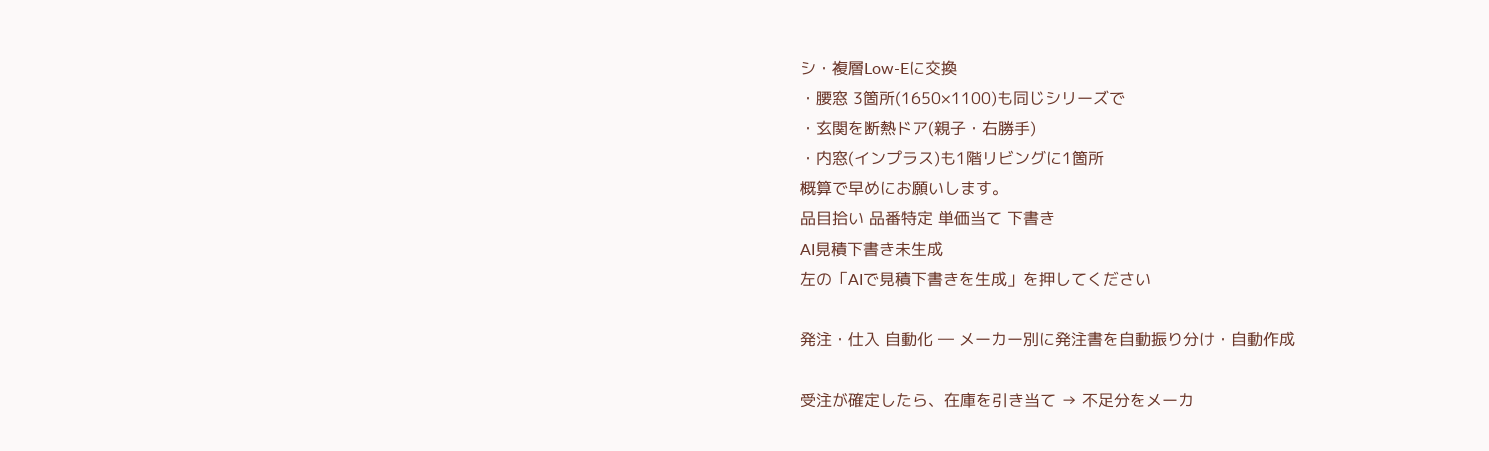シ・複層Low-Eに交換
・腰窓 3箇所(1650×1100)も同じシリーズで
・玄関を断熱ドア(親子・右勝手)
・内窓(インプラス)も1階リビングに1箇所
概算で早めにお願いします。
品目拾い 品番特定 単価当て 下書き
AI見積下書き未生成
左の「AIで見積下書きを生成」を押してください

発注・仕入 自動化 ― メーカー別に発注書を自動振り分け・自動作成

受注が確定したら、在庫を引き当て → 不足分をメーカ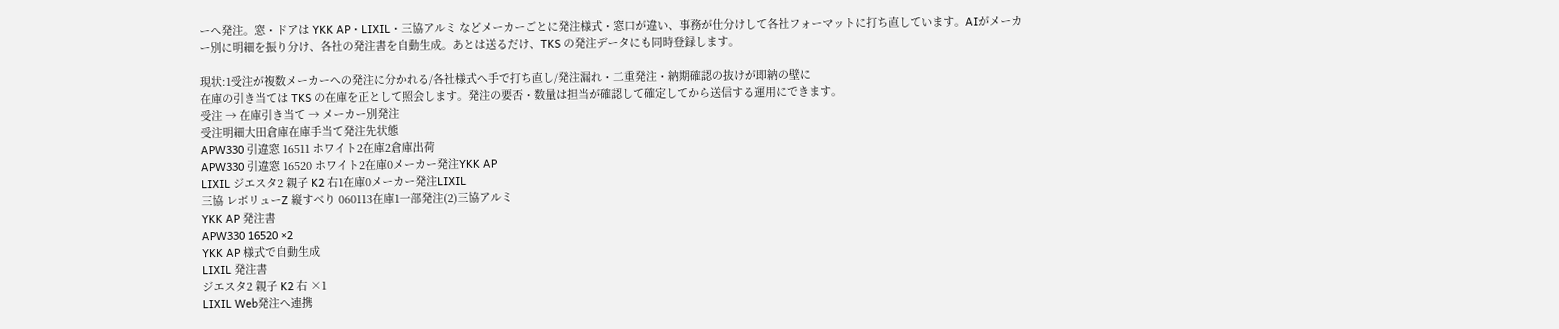ーへ発注。窓・ドアは YKK AP・LIXIL・三協アルミ などメーカーごとに発注様式・窓口が違い、事務が仕分けして各社フォーマットに打ち直しています。AIがメーカー別に明細を振り分け、各社の発注書を自動生成。あとは送るだけ、TKS の発注データにも同時登録します。

現状:1受注が複数メーカーへの発注に分かれる/各社様式へ手で打ち直し/発注漏れ・二重発注・納期確認の抜けが即納の壁に
在庫の引き当ては TKS の在庫を正として照会します。発注の要否・数量は担当が確認して確定してから送信する運用にできます。
受注 → 在庫引き当て → メーカー別発注
受注明細大田倉庫在庫手当て発注先状態
APW330 引違窓 16511 ホワイト2在庫2倉庫出荷
APW330 引違窓 16520 ホワイト2在庫0メーカー発注YKK AP
LIXIL ジエスタ2 親子 K2 右1在庫0メーカー発注LIXIL
三協 レボリューZ 縦すべり 060113在庫1一部発注(2)三協アルミ
YKK AP 発注書
APW330 16520 ×2
YKK AP 様式で自動生成
LIXIL 発注書
ジエスタ2 親子 K2 右 ×1
LIXIL Web発注へ連携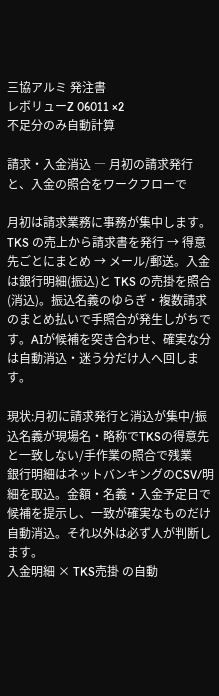三協アルミ 発注書
レボリューZ 06011 ×2
不足分のみ自動計算

請求・入金消込 ― 月初の請求発行と、入金の照合をワークフローで

月初は請求業務に事務が集中します。TKS の売上から請求書を発行 → 得意先ごとにまとめ → メール/郵送。入金は銀行明細(振込)と TKS の売掛を照合(消込)。振込名義のゆらぎ・複数請求のまとめ払いで手照合が発生しがちです。AIが候補を突き合わせ、確実な分は自動消込・迷う分だけ人へ回します。

現状:月初に請求発行と消込が集中/振込名義が現場名・略称でTKSの得意先と一致しない/手作業の照合で残業
銀行明細はネットバンキングのCSV/明細を取込。金額・名義・入金予定日で候補を提示し、一致が確実なものだけ自動消込。それ以外は必ず人が判断します。
入金明細 × TKS売掛 の自動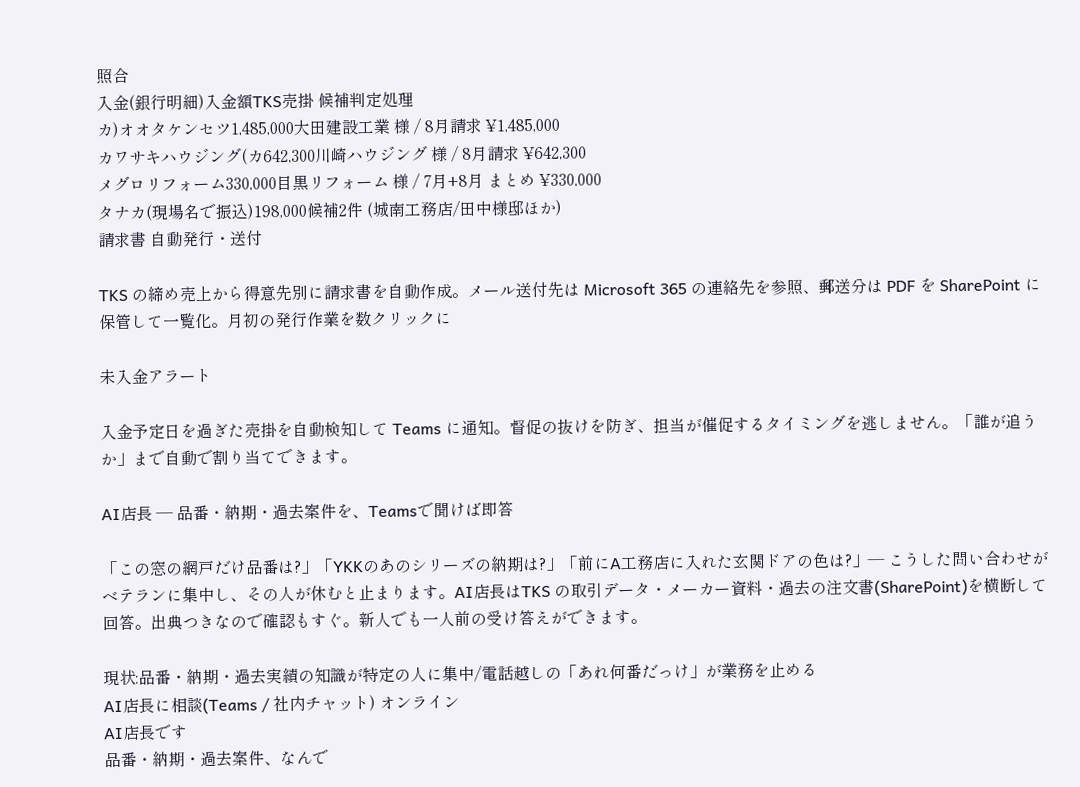照合
入金(銀行明細)入金額TKS売掛 候補判定処理
カ)オオタケンセツ1,485,000大田建設工業 様 / 8月請求 ¥1,485,000
カワサキハウジング(カ642,300川崎ハウジング 様 / 8月請求 ¥642,300
メグロリフォーム330,000目黒リフォーム 様 / 7月+8月 まとめ ¥330,000
タナカ(現場名で振込)198,000候補2件 (城南工務店/田中様邸ほか)
請求書 自動発行・送付

TKS の締め売上から得意先別に請求書を自動作成。メール送付先は Microsoft 365 の連絡先を参照、郵送分は PDF を SharePoint に保管して一覧化。月初の発行作業を数クリックに

未入金アラート

入金予定日を過ぎた売掛を自動検知して Teams に通知。督促の抜けを防ぎ、担当が催促するタイミングを逃しません。「誰が追うか」まで自動で割り当てできます。

AI店長 ― 品番・納期・過去案件を、Teamsで聞けば即答

「この窓の網戸だけ品番は?」「YKKのあのシリーズの納期は?」「前にA工務店に入れた玄関ドアの色は?」― こうした問い合わせがベテランに集中し、その人が休むと止まります。AI店長はTKS の取引データ・メーカー資料・過去の注文書(SharePoint)を横断して回答。出典つきなので確認もすぐ。新人でも一人前の受け答えができます。

現状:品番・納期・過去実績の知識が特定の人に集中/電話越しの「あれ何番だっけ」が業務を止める
AI店長に相談(Teams / 社内チャット) オンライン
AI店長です
品番・納期・過去案件、なんで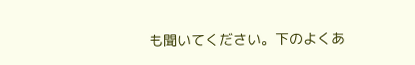も聞いてください。下のよくあ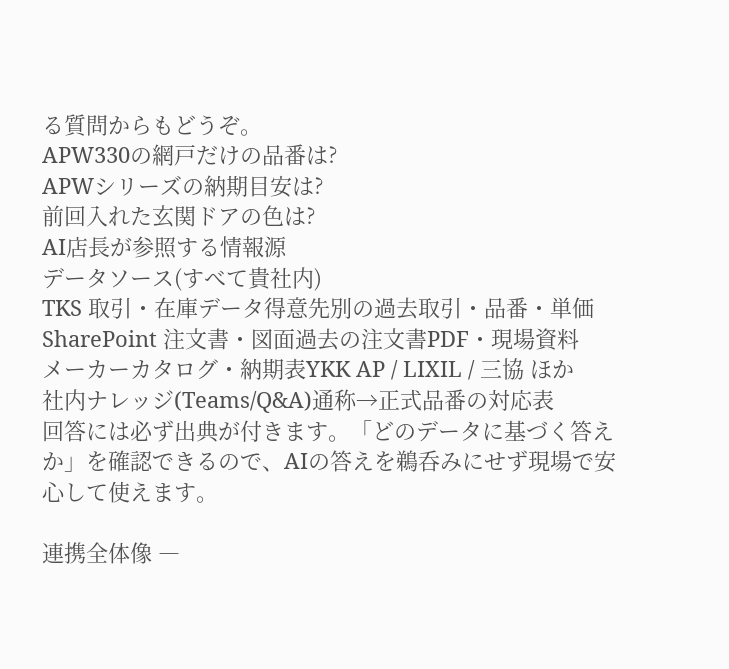る質問からもどうぞ。
APW330の網戸だけの品番は?
APWシリーズの納期目安は?
前回入れた玄関ドアの色は?
AI店長が参照する情報源
データソース(すべて貴社内)
TKS 取引・在庫データ得意先別の過去取引・品番・単価
SharePoint 注文書・図面過去の注文書PDF・現場資料
メーカーカタログ・納期表YKK AP / LIXIL / 三協 ほか
社内ナレッジ(Teams/Q&A)通称→正式品番の対応表
回答には必ず出典が付きます。「どのデータに基づく答えか」を確認できるので、AIの答えを鵜呑みにせず現場で安心して使えます。

連携全体像 ―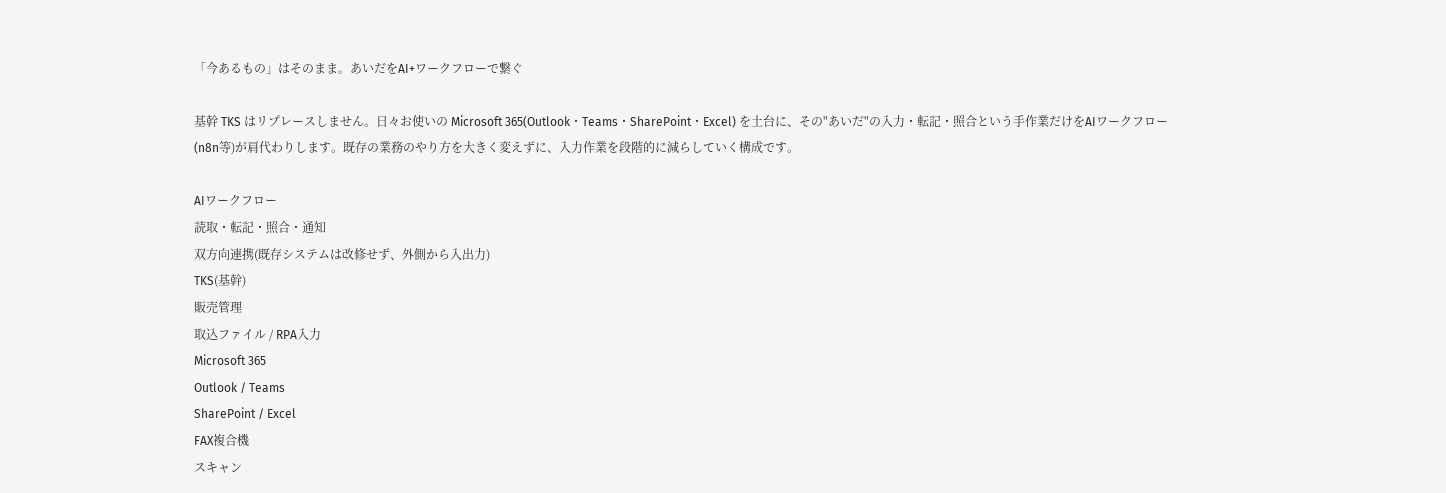「今あるもの」はそのまま。あいだをAI+ワークフローで繋ぐ

基幹 TKS はリプレースしません。日々お使いの Microsoft 365(Outlook・Teams・SharePoint・Excel) を土台に、その"あいだ"の入力・転記・照合という手作業だけをAIワークフロー(n8n等)が肩代わりします。既存の業務のやり方を大きく変えずに、入力作業を段階的に減らしていく構成です。

AIワークフロー
読取・転記・照合・通知
双方向連携(既存システムは改修せず、外側から入出力)
TKS(基幹)
販売管理
取込ファイル / RPA入力
Microsoft 365
Outlook / Teams
SharePoint / Excel
FAX複合機
スキャン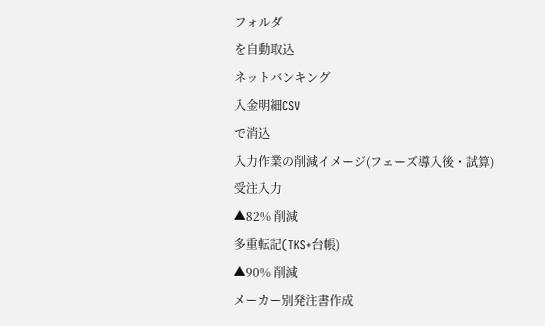フォルダ
を自動取込
ネットバンキング
入金明細CSV
で消込
入力作業の削減イメージ(フェーズ導入後・試算)
受注入力
▲82% 削減
多重転記(TKS+台帳)
▲90% 削減
メーカー別発注書作成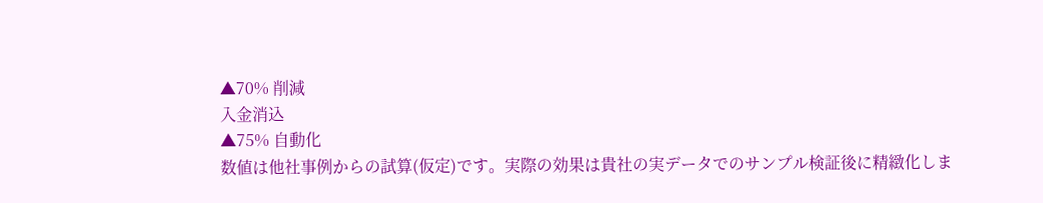▲70% 削減
入金消込
▲75% 自動化
数値は他社事例からの試算(仮定)です。実際の効果は貴社の実データでのサンプル検証後に精緻化しま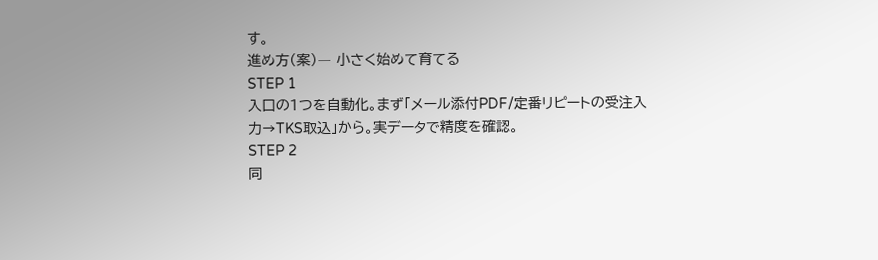す。
進め方(案)― 小さく始めて育てる
STEP 1
入口の1つを自動化。まず「メール添付PDF/定番リピートの受注入力→TKS取込」から。実データで精度を確認。
STEP 2
同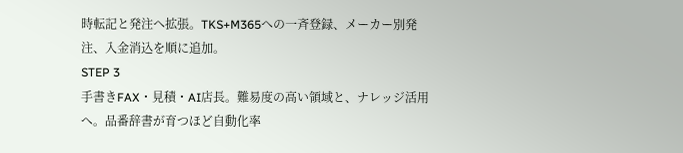時転記と発注へ拡張。TKS+M365への一斉登録、メーカー別発注、入金消込を順に追加。
STEP 3
手書きFAX・見積・AI店長。難易度の高い領域と、ナレッジ活用へ。品番辞書が育つほど自動化率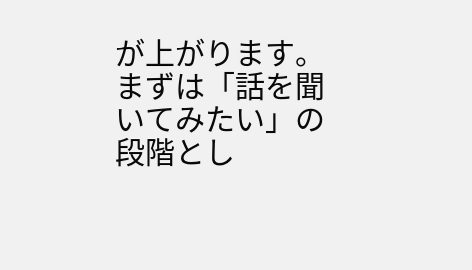が上がります。
まずは「話を聞いてみたい」の段階とし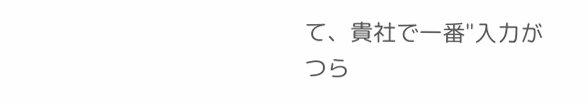て、貴社で一番"入力がつら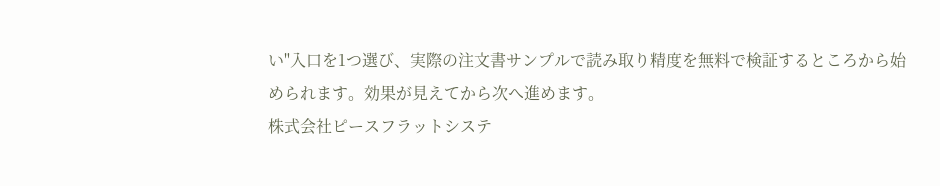い"入口を1つ選び、実際の注文書サンプルで読み取り精度を無料で検証するところから始められます。効果が見えてから次へ進めます。
株式会社ピースフラットシステ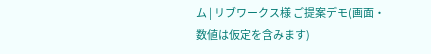ム | リブワークス様 ご提案デモ(画面・数値は仮定を含みます)